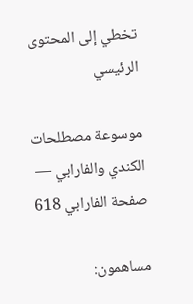تخطي إلى المحتوى الرئيسي

موسوعة مصطلحات الكندي والفارابي — صفحة الفارابي 618

مساهمون: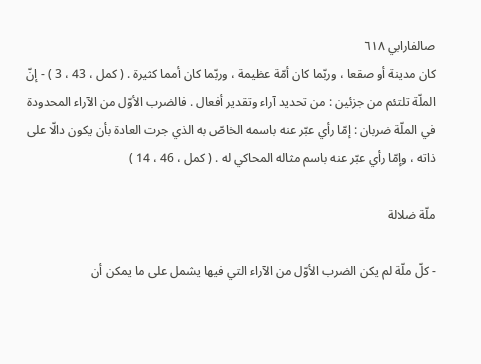صالفارابي ٦١٨
كان مدينة أو صقعا ، وربّما كان أمّة عظيمة ، وربّما كان أمما كثيرة . ( كمل ، 43 ، 3 ) - إنّ الملّة تلتئم من جزئين : من تحديد آراء وتقدير أفعال . فالضرب الأوّل من الآراء المحدودة في الملّة ضربان : إمّا رأي عبّر عنه باسمه الخاصّ به الذي جرت العادة بأن يكون دالّا على ذاته ، وإمّا رأي عبّر عنه باسم مثاله المحاكي له . ( كمل ، 46 ، 14 )

ملّة ضلالة

- كلّ ملّة لم يكن الضرب الأوّل من الآراء التي فيها يشمل على ما يمكن أن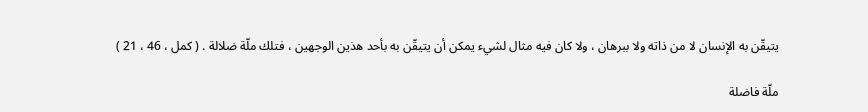يتيقّن به الإنسان لا من ذاته ولا ببرهان ، ولا كان فيه مثال لشيء يمكن أن يتيقّن به بأحد هذين الوجهين ، فتلك ملّة ضلالة . ( كمل ، 46 ، 21 )

ملّة فاضلة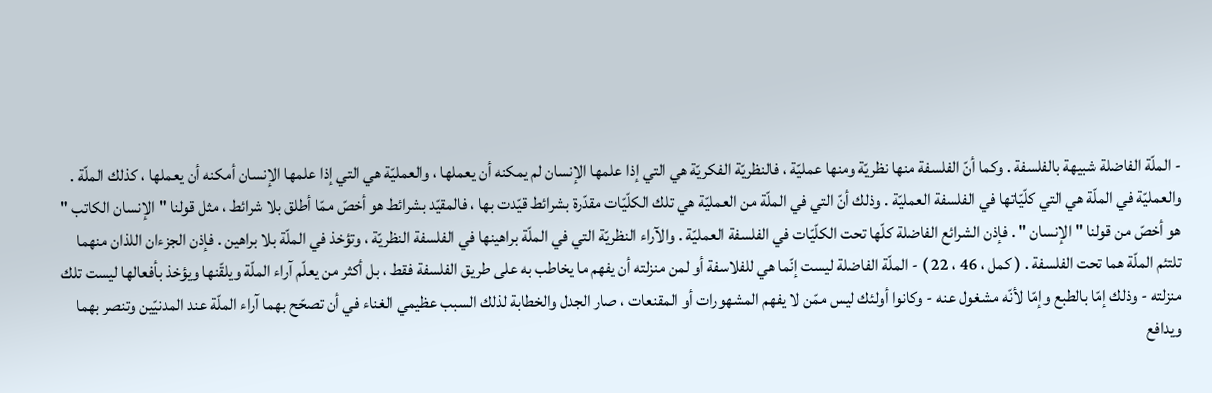- الملّة الفاضلة شبيهة بالفلسفة . وكما أنّ الفلسفة منها نظريّة ومنها عمليّة ، فالنظريّة الفكريّة هي التي إذا علمها الإنسان لم يمكنه أن يعملها ، والعمليّة هي التي إذا علمها الإنسان أمكنه أن يعملها ، كذلك الملّة . والعمليّة في الملّة هي التي كلّيّاتها في الفلسفة العمليّة . وذلك أنّ التي في الملّة من العمليّة هي تلك الكلّيّات مقدّرة بشرائط قيّدت بها ، فالمقيّد بشرائط هو أخصّ ممّا أطلق بلا شرائط ، مثل قولنا " الإنسان الكاتب " هو أخصّ من قولنا " الإنسان " . فإذن الشرائع الفاضلة كلّها تحت الكلّيّات في الفلسفة العمليّة . والآراء النظريّة التي في الملّة براهينها في الفلسفة النظريّة ، وتؤخذ في الملّة بلا براهين . فإذن الجزءان اللذان منهما تلتئم الملّة هما تحت الفلسفة . ( كمل ، 46 ، 22 ) - الملّة الفاضلة ليست إنّما هي للفلاسفة أو لمن منزلته أن يفهم ما يخاطب به على طريق الفلسفة فقط ، بل أكثر من يعلّم آراء الملّة ويلقّنها ويؤخذ بأفعالها ليست تلك منزلته - وذلك إمّا بالطبع وإمّا لأنّه مشغول عنه - وكانوا أولئك ليس ممّن لا يفهم المشهورات أو المقنعات ، صار الجدل والخطابة لذلك السبب عظيمي الغناء في أن تصحّح بهما آراء الملّة عند المدنيّين وتنصر بهما ويدافع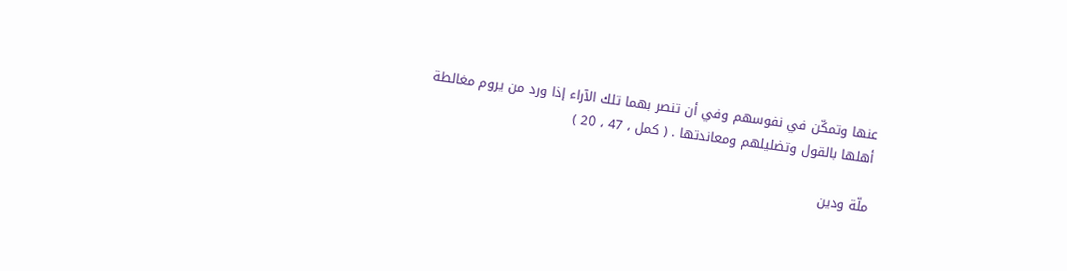عنها وتمكّن في نفوسهم وفي أن تنصر بهما تلك الآراء إذا ورد من يروم مغالطة أهلها بالقول وتضليلهم ومعاندتها . ( كمل ، 47 ، 20 )

ملّة ودين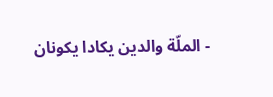- الملّة والدين يكادا يكونان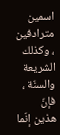اسمين مترادفين ، وكذلك الشريعة والسنّة ، فإنّ هذين إنّما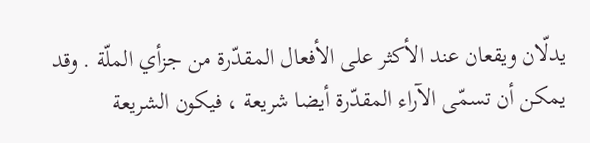يدلّان ويقعان عند الأكثر على الأفعال المقدّرة من جزأي الملّة . وقد يمكن أن تسمّى الآراء المقدّرة أيضا شريعة ، فيكون الشريعة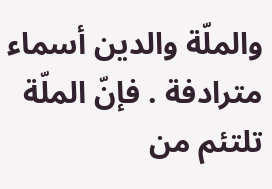والملّة والدين أسماء مترادفة . فإنّ الملّة تلتئم من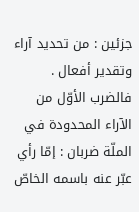جزئين : من تحديد آراء وتقدير أفعال . فالضرب الأوّل من الآراء المحدودة في الملّة ضربان : إمّا رأي عبّر عنه باسمه الخاصّ